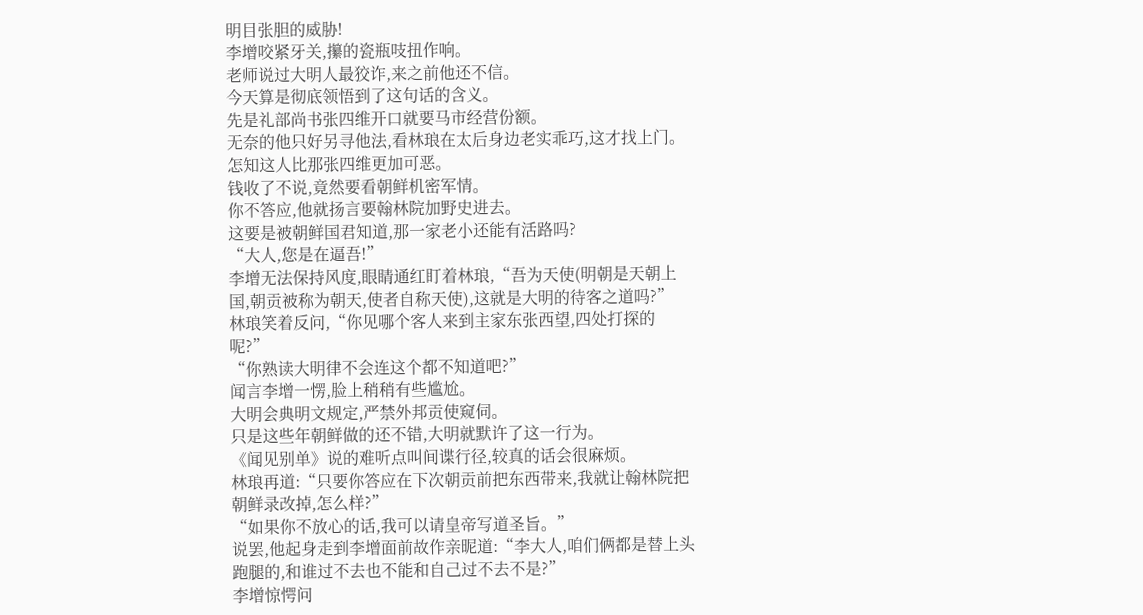明目张胆的威胁!
李增咬紧牙关,攥的瓷瓶吱扭作响。
老师说过大明人最狡诈,来之前他还不信。
今天算是彻底领悟到了这句话的含义。
先是礼部尚书张四维开口就要马市经营份额。
无奈的他只好另寻他法,看林琅在太后身边老实乖巧,这才找上门。
怎知这人比那张四维更加可恶。
钱收了不说,竟然要看朝鲜机密军情。
你不答应,他就扬言要翰林院加野史进去。
这要是被朝鲜国君知道,那一家老小还能有活路吗?
“大人,您是在逼吾!”
李增无法保持风度,眼睛通红盯着林琅,“吾为天使(明朝是天朝上国,朝贡被称为朝天,使者自称天使),这就是大明的待客之道吗?”
林琅笑着反问,“你见哪个客人来到主家东张西望,四处打探的呢?”
“你熟读大明律不会连这个都不知道吧?”
闻言李增一愣,脸上稍稍有些尴尬。
大明会典明文规定,严禁外邦贡使窥伺。
只是这些年朝鲜做的还不错,大明就默许了这一行为。
《闻见别单》说的难听点叫间谍行径,较真的话会很麻烦。
林琅再道:“只要你答应在下次朝贡前把东西带来,我就让翰林院把朝鲜录改掉,怎么样?”
“如果你不放心的话,我可以请皇帝写道圣旨。”
说罢,他起身走到李增面前故作亲昵道:“李大人,咱们俩都是替上头跑腿的,和谁过不去也不能和自己过不去不是?”
李增惊愕问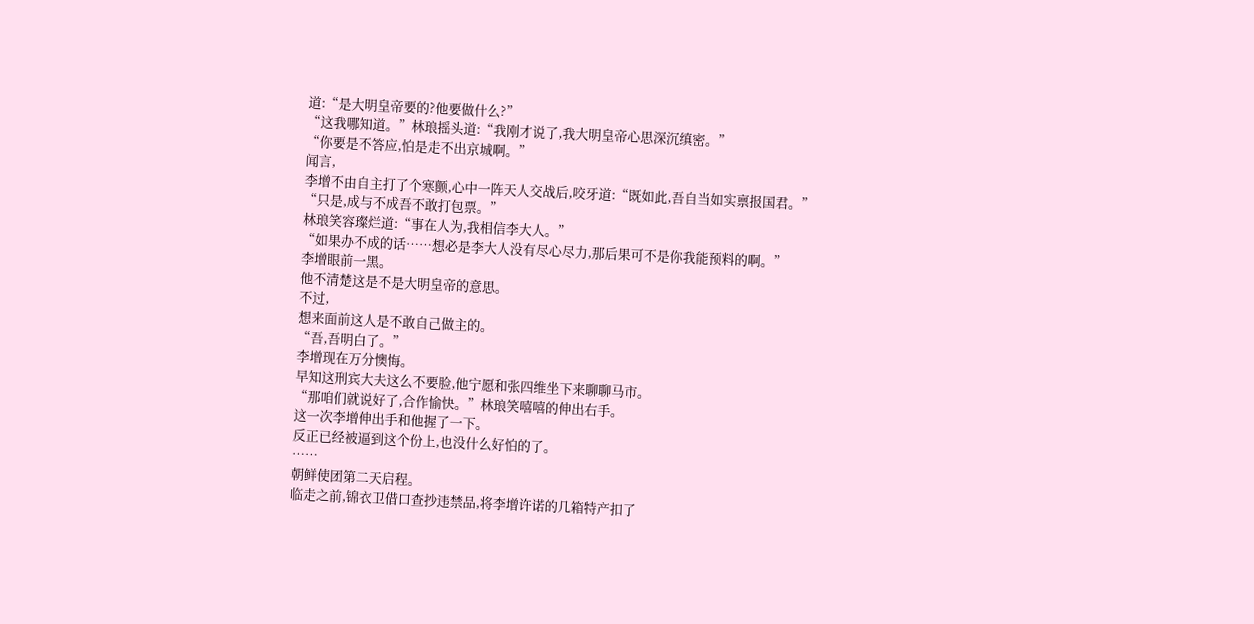道:“是大明皇帝要的?他要做什么?”
“这我哪知道。”林琅摇头道:“我刚才说了,我大明皇帝心思深沉缜密。”
“你要是不答应,怕是走不出京城啊。”
闻言,
李增不由自主打了个寒颤,心中一阵天人交战后,咬牙道:“既如此,吾自当如实禀报国君。”
“只是,成与不成吾不敢打包票。”
林琅笑容璨烂道:“事在人为,我相信李大人。”
“如果办不成的话……想必是李大人没有尽心尽力,那后果可不是你我能预料的啊。”
李增眼前一黑。
他不清楚这是不是大明皇帝的意思。
不过,
想来面前这人是不敢自己做主的。
“吾,吾明白了。”
李增现在万分懊悔。
早知这刑宾大夫这么不要脸,他宁愿和张四维坐下来聊聊马市。
“那咱们就说好了,合作愉快。”林琅笑嘻嘻的伸出右手。
这一次李增伸出手和他握了一下。
反正已经被逼到这个份上,也没什么好怕的了。
……
朝鲜使团第二天启程。
临走之前,锦衣卫借口查抄违禁品,将李增许诺的几箱特产扣了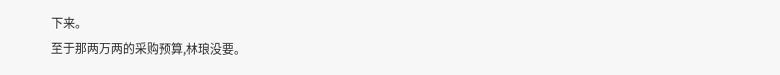下来。
至于那两万两的采购预算,林琅没要。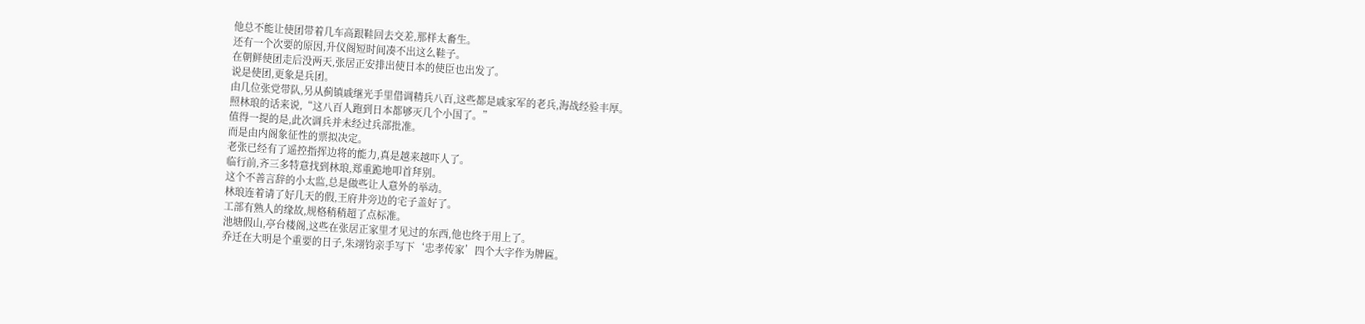他总不能让使团带着几车高跟鞋回去交差,那样太畜生。
还有一个次要的原因,升仪阁短时间凑不出这么鞋子。
在朝鲜使团走后没两天,张居正安排出使日本的使臣也出发了。
说是使团,更象是兵团。
由几位张党带队,另从蓟镇戚继光手里借调精兵八百,这些都是戚家军的老兵,海战经验丰厚。
照林琅的话来说,“这八百人跑到日本都够灭几个小国了。”
值得一提的是,此次调兵并未经过兵部批准。
而是由内阁象征性的票拟决定。
老张已经有了遥控指挥边将的能力,真是越来越吓人了。
临行前,齐三多特意找到林琅,郑重跪地叩首拜别。
这个不善言辞的小太监,总是做些让人意外的举动。
林琅连着请了好几天的假,王府井旁边的宅子盖好了。
工部有熟人的缘故,规格稍稍超了点标准。
池塘假山,亭台楼阁,这些在张居正家里才见过的东西,他也终于用上了。
乔迁在大明是个重要的日子,朱翊钧亲手写下‘忠孝传家’四个大字作为牌匾。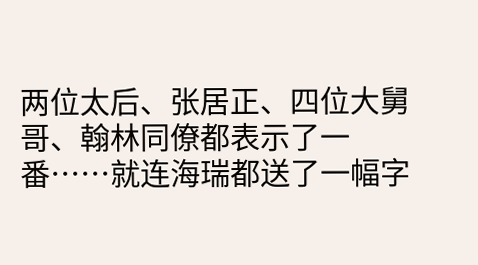两位太后、张居正、四位大舅哥、翰林同僚都表示了一番……就连海瑞都送了一幅字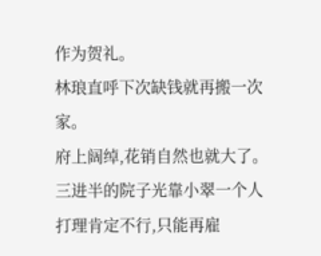作为贺礼。
林琅直呼下次缺钱就再搬一次家。
府上阔绰,花销自然也就大了。
三进半的院子光靠小翠一个人打理肯定不行,只能再雇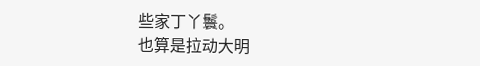些家丁丫鬟。
也算是拉动大明